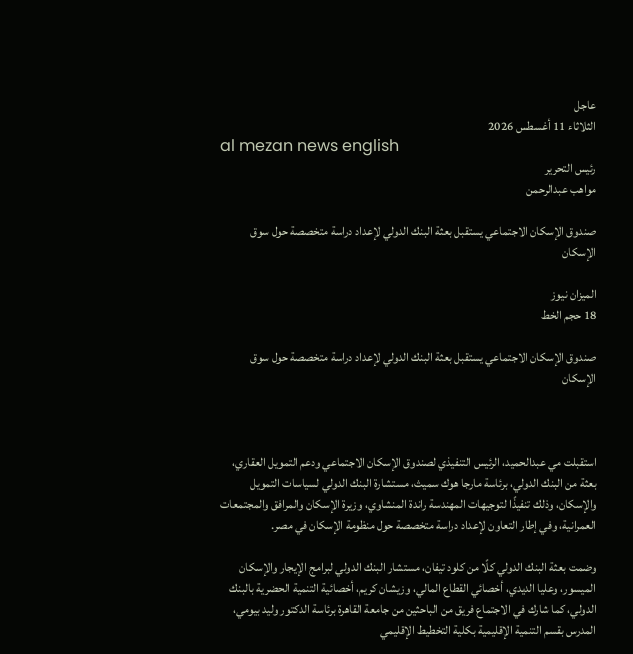عاجل
الثلاثاء 11 أغسطس 2026
al mezan news english
رئيس التحرير
مواهب عبدالرحمن

صندوق الإسكان الاجتماعي يستقبل بعثة البنك الدولي لإعداد دراسة متخصصة حول سوق الإسكان

الميزان نيوز
18 حجم الخط

صندوق الإسكان الاجتماعي يستقبل بعثة البنك الدولي لإعداد دراسة متخصصة حول سوق الإسكان



استقبلت مي عبدالحميد، الرئيس التنفيذي لصندوق الإسكان الاجتماعي ودعم التمويل العقاري، بعثة من البنك الدولي، برئاسة مارجا هوك سميث، مستشارة البنك الدولي لسياسات التمويل والإسكان، وذلك تنفيذًا لتوجيهات المهندسة راندة المنشاوي، وزيرة الإسكان والمرافق والمجتمعات العمرانية، وفي إطار التعاون لإعداد دراسة متخصصة حول منظومة الإسكان في مصر.

وضمت بعثة البنك الدولي كلًا من كلود تيفان، مستشار البنك الدولي لبرامج الإيجار والإسكان الميسور، وعليا الديدي، أخصائي القطاع المالي، وزيشان كريم، أخصائية التنمية الحضرية بالبنك الدولي، كما شارك في الاجتماع فريق من الباحثين من جامعة القاهرة برئاسة الدكتور وليد بيومي، المدرس بقسم التنمية الإقليمية بكلية التخطيط الإقليمي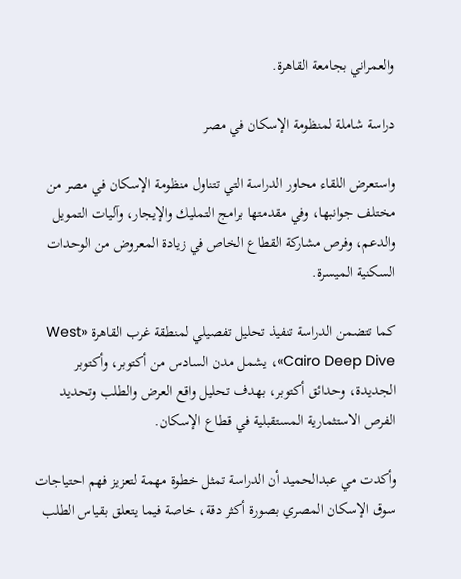والعمراني بجامعة القاهرة.

دراسة شاملة لمنظومة الإسكان في مصر

واستعرض اللقاء محاور الدراسة التي تتناول منظومة الإسكان في مصر من مختلف جوانبها، وفي مقدمتها برامج التمليك والإيجار، وآليات التمويل والدعم، وفرص مشاركة القطاع الخاص في زيادة المعروض من الوحدات السكنية الميسرة.

كما تتضمن الدراسة تنفيذ تحليل تفصيلي لمنطقة غرب القاهرة «West Cairo Deep Dive»، يشمل مدن السادس من أكتوبر، وأكتوبر الجديدة، وحدائق أكتوبر، بهدف تحليل واقع العرض والطلب وتحديد الفرص الاستثمارية المستقبلية في قطاع الإسكان.

وأكدت مي عبدالحميد أن الدراسة تمثل خطوة مهمة لتعزيز فهم احتياجات سوق الإسكان المصري بصورة أكثر دقة، خاصة فيما يتعلق بقياس الطلب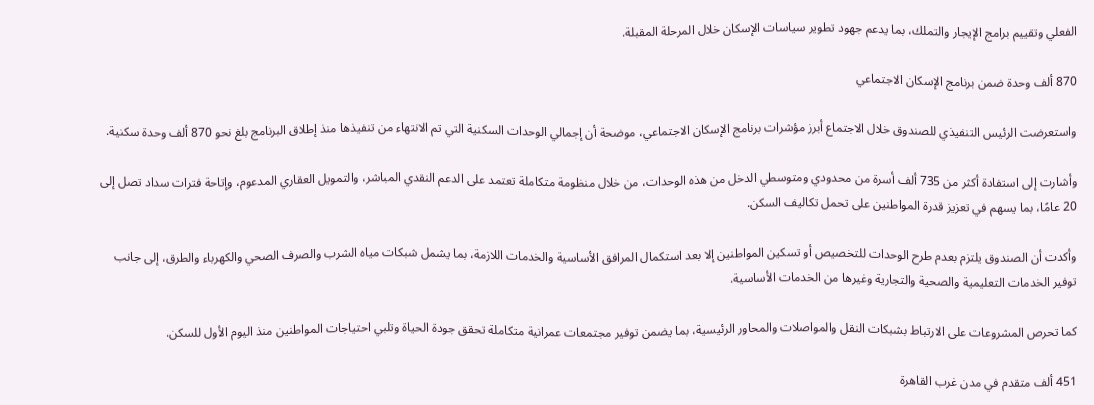الفعلي وتقييم برامج الإيجار والتملك، بما يدعم جهود تطوير سياسات الإسكان خلال المرحلة المقبلة.

870 ألف وحدة ضمن برنامج الإسكان الاجتماعي

واستعرضت الرئيس التنفيذي للصندوق خلال الاجتماع أبرز مؤشرات برنامج الإسكان الاجتماعي، موضحة أن إجمالي الوحدات السكنية التي تم الانتهاء من تنفيذها منذ إطلاق البرنامج بلغ نحو 870 ألف وحدة سكنية.

وأشارت إلى استفادة أكثر من 735 ألف أسرة من محدودي ومتوسطي الدخل من هذه الوحدات، من خلال منظومة متكاملة تعتمد على الدعم النقدي المباشر، والتمويل العقاري المدعوم، وإتاحة فترات سداد تصل إلى 20 عامًا، بما يسهم في تعزيز قدرة المواطنين على تحمل تكاليف السكن.

وأكدت أن الصندوق يلتزم بعدم طرح الوحدات للتخصيص أو تسكين المواطنين إلا بعد استكمال المرافق الأساسية والخدمات اللازمة، بما يشمل شبكات مياه الشرب والصرف الصحي والكهرباء والطرق، إلى جانب توفير الخدمات التعليمية والصحية والتجارية وغيرها من الخدمات الأساسية.

كما تحرص المشروعات على الارتباط بشبكات النقل والمواصلات والمحاور الرئيسية، بما يضمن توفير مجتمعات عمرانية متكاملة تحقق جودة الحياة وتلبي احتياجات المواطنين منذ اليوم الأول للسكن.

451 ألف متقدم في مدن غرب القاهرة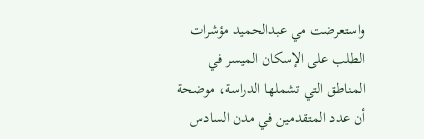واستعرضت مي عبدالحميد مؤشرات الطلب على الإسكان الميسر في المناطق التي تشملها الدراسة، موضحة أن عدد المتقدمين في مدن السادس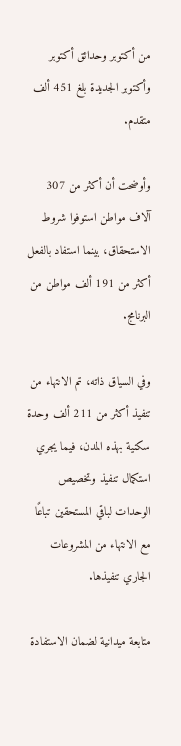من أكتوبر وحدائق أكتوبر وأكتوبر الجديدة بلغ 451 ألف متقدم.

وأوضحت أن أكثر من 307 آلاف مواطن استوفوا شروط الاستحقاق، بينما استفاد بالفعل أكثر من 191 ألف مواطن من البرنامج.

وفي السياق ذاته، تم الانتهاء من تنفيذ أكثر من 211 ألف وحدة سكنية بهذه المدن، فيما يجري استكمال تنفيذ وتخصيص الوحدات لباقي المستحقين تباعًا مع الانتهاء من المشروعات الجاري تنفيذها.

متابعة ميدانية لضمان الاستفادة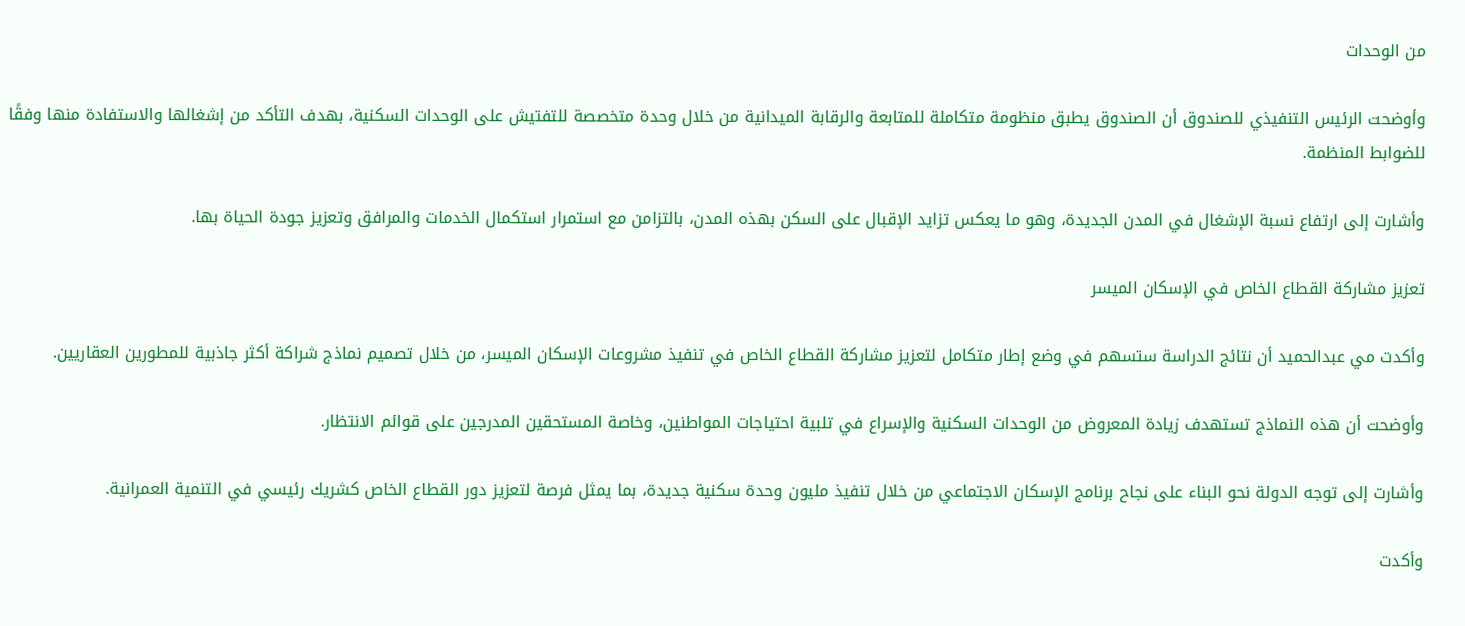من الوحدات

وأوضحت الرئيس التنفيذي للصندوق أن الصندوق يطبق منظومة متكاملة للمتابعة والرقابة الميدانية من خلال وحدة متخصصة للتفتيش على الوحدات السكنية، بهدف التأكد من إشغالها والاستفادة منها وفقًا للضوابط المنظمة.

وأشارت إلى ارتفاع نسبة الإشغال في المدن الجديدة، وهو ما يعكس تزايد الإقبال على السكن بهذه المدن، بالتزامن مع استمرار استكمال الخدمات والمرافق وتعزيز جودة الحياة بها.

تعزيز مشاركة القطاع الخاص في الإسكان الميسر

وأكدت مي عبدالحميد أن نتائج الدراسة ستسهم في وضع إطار متكامل لتعزيز مشاركة القطاع الخاص في تنفيذ مشروعات الإسكان الميسر، من خلال تصميم نماذج شراكة أكثر جاذبية للمطورين العقاريين.

وأوضحت أن هذه النماذج تستهدف زيادة المعروض من الوحدات السكنية والإسراع في تلبية احتياجات المواطنين، وخاصة المستحقين المدرجين على قوائم الانتظار.

وأشارت إلى توجه الدولة نحو البناء على نجاح برنامج الإسكان الاجتماعي من خلال تنفيذ مليون وحدة سكنية جديدة، بما يمثل فرصة لتعزيز دور القطاع الخاص كشريك رئيسي في التنمية العمرانية.

وأكدت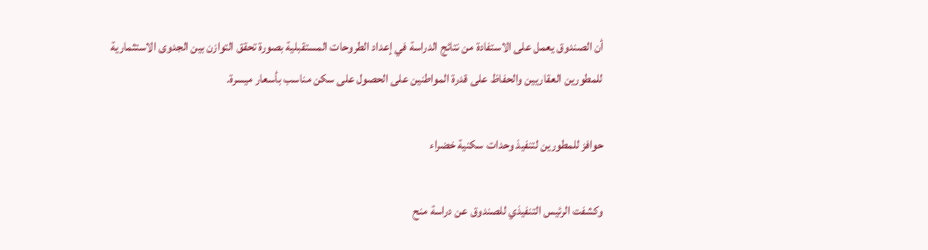أن الصندوق يعمل على الاستفادة من نتائج الدراسة في إعداد الطروحات المستقبلية بصورة تحقق التوازن بين الجدوى الاستثمارية للمطورين العقاريين والحفاظ على قدرة المواطنين على الحصول على سكن مناسب بأسعار ميسرة.

حوافز للمطورين لتنفيذ وحدات سكنية خضراء

وكشفت الرئيس التنفيذي للصندوق عن دراسة منح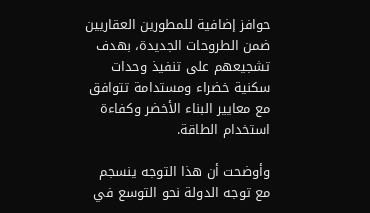حوافز إضافية للمطورين العقاريين ضمن الطروحات الجديدة، بهدف تشجيعهم على تنفيذ وحدات سكنية خضراء ومستدامة تتوافق مع معايير البناء الأخضر وكفاءة استخدام الطاقة.

وأوضحت أن هذا التوجه ينسجم مع توجه الدولة نحو التوسع في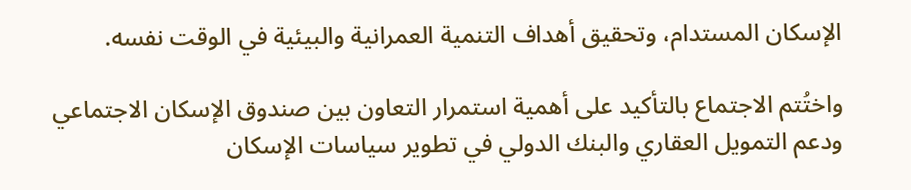الإسكان المستدام، وتحقيق أهداف التنمية العمرانية والبيئية في الوقت نفسه.

واختُتم الاجتماع بالتأكيد على أهمية استمرار التعاون بين صندوق الإسكان الاجتماعي ودعم التمويل العقاري والبنك الدولي في تطوير سياسات الإسكان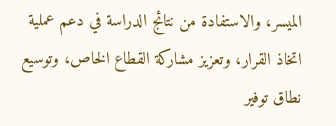الميسر، والاستفادة من نتائج الدراسة في دعم عملية اتخاذ القرار، وتعزيز مشاركة القطاع الخاص، وتوسيع نطاق توفير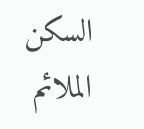السكن الملائم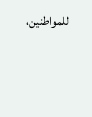للمواطنين،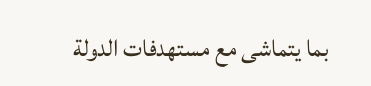بما يتماشى مع مستهدفات الدولة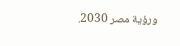ورؤية مصر 2030.